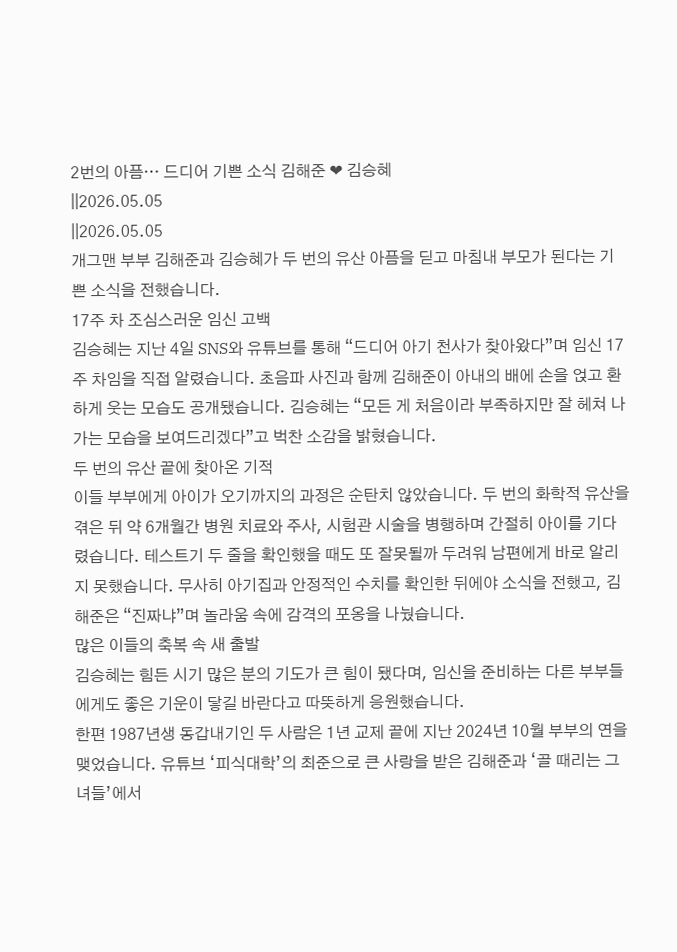2번의 아픔… 드디어 기쁜 소식 김해준 ❤ 김승혜
||2026.05.05
||2026.05.05
개그맨 부부 김해준과 김승혜가 두 번의 유산 아픔을 딛고 마침내 부모가 된다는 기쁜 소식을 전했습니다.
17주 차 조심스러운 임신 고백
김승혜는 지난 4일 SNS와 유튜브를 통해 “드디어 아기 천사가 찾아왔다”며 임신 17주 차임을 직접 알렸습니다. 초음파 사진과 함께 김해준이 아내의 배에 손을 얹고 환하게 웃는 모습도 공개됐습니다. 김승혜는 “모든 게 처음이라 부족하지만 잘 헤쳐 나가는 모습을 보여드리겠다”고 벅찬 소감을 밝혔습니다.
두 번의 유산 끝에 찾아온 기적
이들 부부에게 아이가 오기까지의 과정은 순탄치 않았습니다. 두 번의 화학적 유산을 겪은 뒤 약 6개월간 병원 치료와 주사, 시험관 시술을 병행하며 간절히 아이를 기다렸습니다. 테스트기 두 줄을 확인했을 때도 또 잘못될까 두려워 남편에게 바로 알리지 못했습니다. 무사히 아기집과 안정적인 수치를 확인한 뒤에야 소식을 전했고, 김해준은 “진짜냐”며 놀라움 속에 감격의 포옹을 나눴습니다.
많은 이들의 축복 속 새 출발
김승혜는 힘든 시기 많은 분의 기도가 큰 힘이 됐다며, 임신을 준비하는 다른 부부들에게도 좋은 기운이 닿길 바란다고 따뜻하게 응원했습니다.
한편 1987년생 동갑내기인 두 사람은 1년 교제 끝에 지난 2024년 10월 부부의 연을 맺었습니다. 유튜브 ‘피식대학’의 최준으로 큰 사랑을 받은 김해준과 ‘골 때리는 그녀들’에서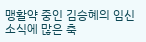맹활약 중인 김승혜의 임신 소식에 많은 축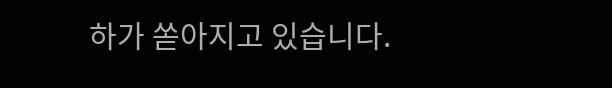하가 쏟아지고 있습니다.